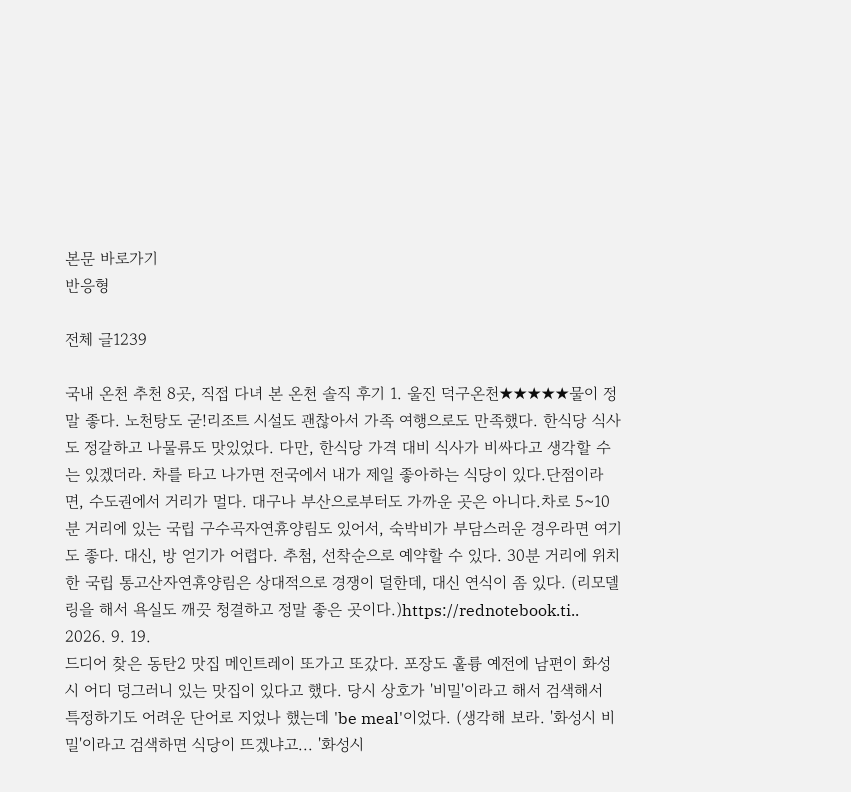본문 바로가기
반응형

전체 글1239

국내 온천 추천 8곳, 직접 다녀 본 온천 솔직 후기 1. 울진 덕구온천★★★★★물이 정말 좋다. 노천탕도 굳!리조트 시설도 괜찮아서 가족 여행으로도 만족했다. 한식당 식사도 정갈하고 나물류도 맛있었다. 다만, 한식당 가격 대비 식사가 비싸다고 생각할 수는 있겠더라. 차를 타고 나가면 전국에서 내가 제일 좋아하는 식당이 있다.단점이라면, 수도권에서 거리가 멀다. 대구나 부산으로부터도 가까운 곳은 아니다.차로 5~10분 거리에 있는 국립 구수곡자연휴양림도 있어서, 숙박비가 부담스러운 경우라면 여기도 좋다. 대신, 방 얻기가 어렵다. 추첨, 선착순으로 예약할 수 있다. 30분 거리에 위치한 국립 통고산자연휴양림은 상대적으로 경쟁이 덜한데, 대신 연식이 좀 있다. (리모델링을 해서 욕실도 깨끗 청결하고 정말 좋은 곳이다.)https://rednotebook.ti.. 2026. 9. 19.
드디어 찾은 동탄2 맛집 메인트레이 또가고 또갔다. 포장도 훌륭 예전에 남편이 화성시 어디 덩그러니 있는 맛집이 있다고 했다. 당시 상호가 '비밀'이라고 해서 검색해서 특정하기도 어려운 단어로 지었나 했는데 'be meal'이었다. (생각해 보라. '화성시 비밀'이라고 검색하면 식당이 뜨겠냐고... '화성시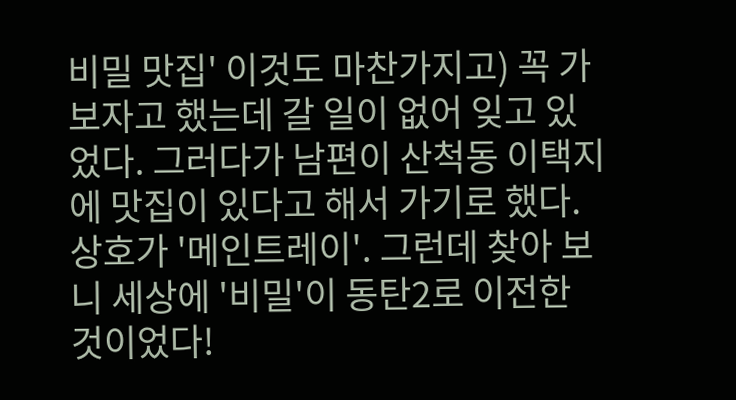비밀 맛집' 이것도 마찬가지고) 꼭 가 보자고 했는데 갈 일이 없어 잊고 있었다. 그러다가 남편이 산척동 이택지에 맛집이 있다고 해서 가기로 했다. 상호가 '메인트레이'. 그런데 찾아 보니 세상에 '비밀'이 동탄2로 이전한 것이었다!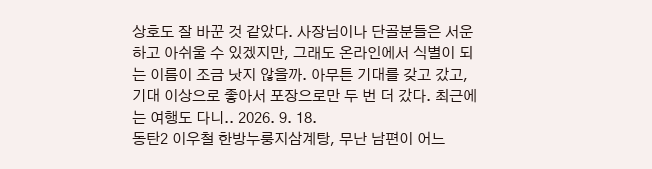상호도 잘 바꾼 것 같았다. 사장님이나 단골분들은 서운하고 아쉬울 수 있겠지만, 그래도 온라인에서 식별이 되는 이름이 조금 낫지 않을까. 아무튼 기대를 갖고 갔고, 기대 이상으로 좋아서 포장으로만 두 번 더 갔다. 최근에는 여행도 다니.. 2026. 9. 18.
동탄2 이우철 한방누룽지삼계탕, 무난 남편이 어느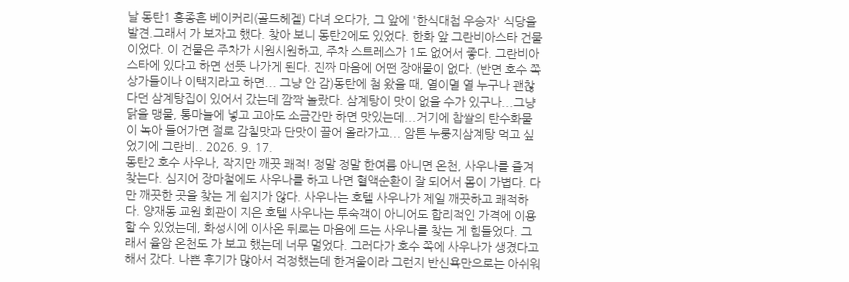날 동탄1 홍종흔 베이커리(골드헤겔) 다녀 오다가, 그 앞에 '한식대첩 우승자' 식당을 발견.그래서 가 보자고 했다. 찾아 보니 동탄2에도 있었다. 한화 앞 그란비아스타 건물이었다. 이 건물은 주차가 시원시원하고, 주차 스트레스가 1도 없어서 좋다. 그란비아스타에 있다고 하면 선뜻 나가게 된다. 진짜 마음에 어떤 장애물이 없다. (반면 호수 쪽 상가들이나 이택지라고 하면... 그냥 안 감)동탄에 첨 왔을 때, 열이멸 열 누구나 괜찮다던 삼계탕집이 있어서 갔는데 깜짝 놀랐다. 삼계탕이 맛이 없을 수가 있구나...그냥 닭을 맹물, 통마늘에 넣고 고아도 소금간만 하면 맛있는데...거기에 찹쌀의 탄수화물이 녹아 들어가면 절로 감칠맛과 단맛이 끌어 올라가고... 암튼 누룽지삼계탕 먹고 싶었기에 그란비.. 2026. 9. 17.
동탄2 호수 사우나, 작지만 깨끗 쾌적! 정말 정말 한여름 아니면 온천, 사우나를 즐겨 찾는다. 심지어 장마철에도 사우나를 하고 나면 혈액순환이 잘 되어서 몸이 가볍다. 다만 깨끗한 곳을 찾는 게 쉽지가 않다. 사우나는 호텔 사우나가 제일 깨끗하고 쾌적하다. 양재동 교원 회관이 지은 호텔 사우나는 투숙객이 아니어도 합리적인 가격에 이용할 수 있었는데, 화성시에 이사온 뒤로는 마음에 드는 사우나를 찾는 게 힘들었다. 그래서 율암 온천도 가 보고 했는데 너무 멀었다. 그러다가 호수 쪽에 사우나가 생겼다고 해서 갔다. 나쁜 후기가 많아서 걱정했는데 한겨울이라 그런지 반신욕만으로는 아쉬워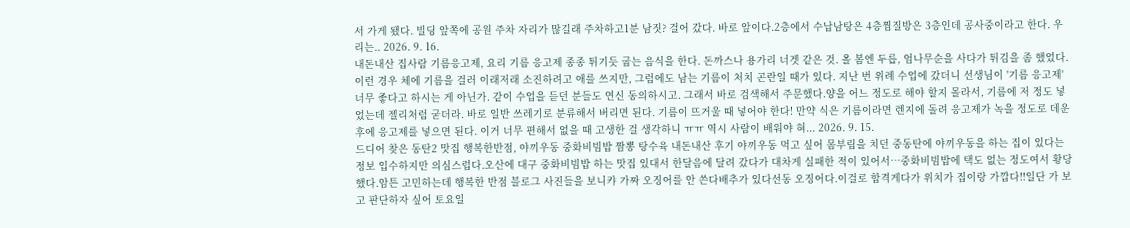서 가게 됐다. 빌딩 앞쪽에 공원 주차 자리가 많길래 주차하고1분 남짓? 걸어 갔다. 바로 앞이다.2층에서 수납남탕은 4층찜질방은 3층인데 공사중이라고 한다. 우리는.. 2026. 9. 16.
내돈내산 집사람 기름응고제, 요리 기름 응고제 종종 튀기듯 굽는 음식을 한다. 돈까스나 용가리 너겟 같은 것. 올 봄엔 두릅, 엄나무순을 사다가 튀김을 좀 했었다. 이런 경우 체에 기름을 걸러 이래저래 소진하려고 애를 쓰지만, 그럼에도 남는 기름이 처치 곤란일 때가 있다. 지난 번 위례 수업에 갔더니 선생님이 '기름 응고제' 너무 좋다고 하시는 게 아닌가. 같이 수업을 듣던 분들도 연신 동의하시고. 그래서 바로 검색해서 주문했다.양을 어느 정도로 해야 할지 몰라서, 기름에 저 정도 넣었는데 젤리처럼 굳더라. 바로 일반 쓰레기로 분류해서 버리면 된다. 기름이 뜨거울 때 넣어야 한다! 만약 식은 기름이라면 렌지에 돌려 응고제가 녹을 정도로 데운 후에 응고제를 넣으면 된다. 이거 너무 편해서 없을 때 고생한 걸 생각하니 ㅠㅠ 역시 사람이 배워야 혀... 2026. 9. 15.
드디어 찾은 동탄2 맛집 행복한반점, 야끼우동 중화비빔밥 짬뽕 탕수육 내돈내산 후기 야끼우동 먹고 싶어 몸부림을 치던 중동탄에 야끼우동을 하는 집이 있다는 정보 입수하지만 의심스럽다.오산에 대구 중화비빔밥 하는 맛집 있대서 한달음에 달려 갔다가 대차게 실패한 적이 있어서…중화비빔밥에 택도 없는 정도여서 황당했다.암튼 고민하는데 행복한 반점 블로그 사진들을 보니캬 가짜 오징어를 안 쓴다배추가 있다선동 오징어다.이걸로 합격게다가 위치가 집이랑 가깝다!!일단 가 보고 판단하자 싶어 토요일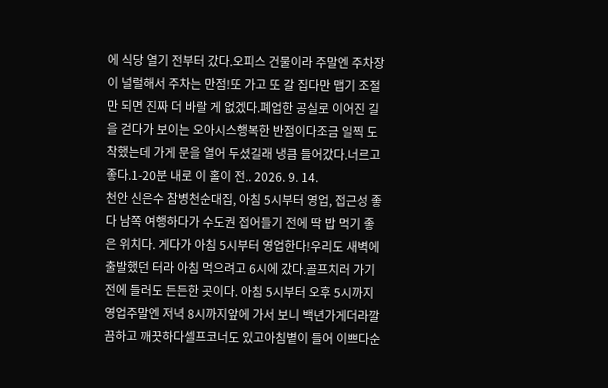에 식당 열기 전부터 갔다.오피스 건물이라 주말엔 주차장이 널럴해서 주차는 만점!또 가고 또 갈 집다만 맵기 조절만 되면 진짜 더 바랄 게 없겠다.폐업한 공실로 이어진 길을 걷다가 보이는 오아시스행복한 반점이다조금 일찍 도착했는데 가게 문을 열어 두셨길래 냉큼 들어갔다.너르고 좋다.1-20분 내로 이 홀이 전.. 2026. 9. 14.
천안 신은수 참병천순대집, 아침 5시부터 영업, 접근성 좋다 남쪽 여행하다가 수도권 접어들기 전에 딱 밥 먹기 좋은 위치다. 게다가 아침 5시부터 영업한다!우리도 새벽에 출발했던 터라 아침 먹으려고 6시에 갔다.골프치러 가기 전에 들러도 든든한 곳이다. 아침 5시부터 오후 5시까지 영업주말엔 저녁 8시까지앞에 가서 보니 백년가게더라깔끔하고 깨끗하다셀프코너도 있고아침볕이 들어 이쁘다순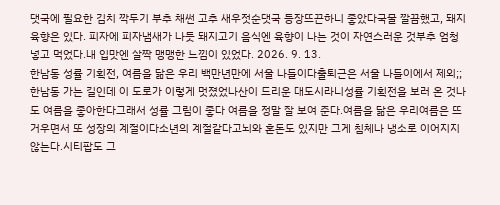댓국에 필요한 김치 깍두기 부추 채썬 고추 새우젓순댓국 등장뜨끈하니 좋았다국물 깔끔했고, 돼지 육향은 있다. 피자에 피자냄새가 나듯 돼지고기 음식엔 육향이 나는 것이 자연스러운 것부추 엄청 넣고 먹었다.내 입맛엔 살짝 맹맹한 느낌이 있었다. 2026. 9. 13.
한남동 성률 기획전, 여름을 닮은 우리 백만년만에 서울 나들이다출퇴근은 서울 나들이에서 제외;;한남동 가는 길인데 이 도로가 이렇게 멋졌었나산이 드리운 대도시라니성률 기획전을 보러 온 것나도 여름을 좋아한다그래서 성률 그림이 좋다 여름을 정말 잘 보여 준다.여름을 닮은 우리여름은 뜨거우면서 또 성장의 계절이다소년의 계절같다고뇌와 혼돈도 있지만 그게 침체나 냉소로 이어지지않는다.시티팝도 그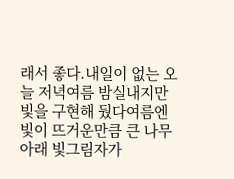래서 좋다.내일이 없는 오늘 저녁여름 밤실내지만 빛을 구현해 뒀다여름엔 빛이 뜨거운만큼 큰 나무 아래 빛그림자가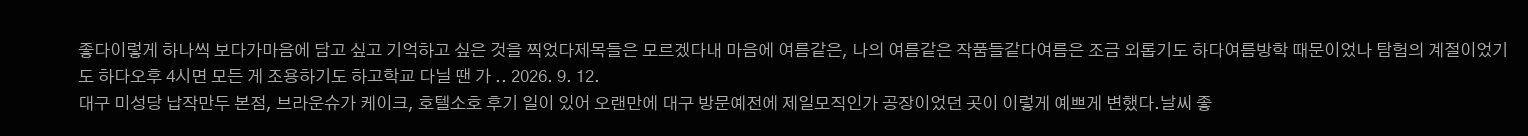좋다이렇게 하나씩 보다가마음에 담고 싶고 기억하고 싶은 것을 찍었다제목들은 모르겠다내 마음에 여름같은, 나의 여름같은 작품들같다여름은 조금 외롭기도 하다여름방학 때문이었나 탐험의 계절이었기도 하다오후 4시면 모든 게 조용하기도 하고학교 다닐 땐 가 .. 2026. 9. 12.
대구 미성당 납작만두 본점, 브라운슈가 케이크, 호텔소호 후기 일이 있어 오랜만에 대구 방문예전에 제일모직인가 공장이었던 곳이 이렇게 예쁘게 변했다.날씨 좋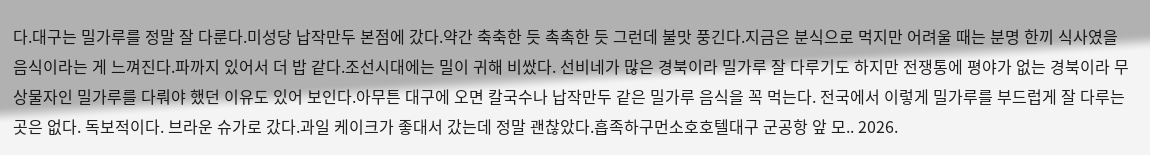다.대구는 밀가루를 정말 잘 다룬다.미성당 납작만두 본점에 갔다.약간 축축한 듯 촉촉한 듯 그런데 불맛 풍긴다.지금은 분식으로 먹지만 어려울 때는 분명 한끼 식사였을 음식이라는 게 느껴진다.파까지 있어서 더 밥 같다.조선시대에는 밀이 귀해 비쌌다. 선비네가 많은 경북이라 밀가루 잘 다루기도 하지만 전쟁통에 평야가 없는 경북이라 무상물자인 밀가루를 다뤄야 했던 이유도 있어 보인다.아무튼 대구에 오면 칼국수나 납작만두 같은 밀가루 음식을 꼭 먹는다. 전국에서 이렇게 밀가루를 부드럽게 잘 다루는 곳은 없다. 독보적이다. 브라운 슈가로 갔다.과일 케이크가 좋대서 갔는데 정말 괜찮았다.흡족하구먼소호호텔대구 군공항 앞 모.. 2026.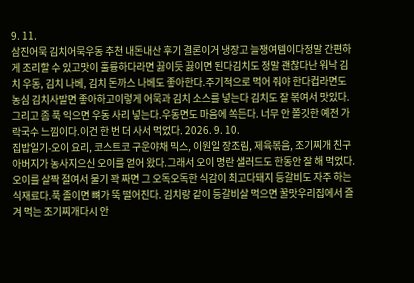9. 11.
삼진어묵 김치어묵우동 추천 내돈내산 후기 결론이거 냉장고 늘쟁여템이다정말 간편하게 조리할 수 있고맛이 훌륭하다라면 끓이듯 끓이면 된다김치도 정말 괜찮다난 워낙 김치 우동, 김치 나베, 김치 돈까스 나베도 좋아한다.주기적으로 먹어 줘야 한다컵라면도 농심 김치사발면 좋아하고이렇게 어묵과 김치 소스를 넣는다 김치도 잘 볶여서 맛있다.그리고 좀 푹 익으면 우동 사리 넣는다.우동면도 마음에 쏙든다. 너무 안 쫄깃한 예전 가락국수 느낌이다.이건 한 번 더 사서 먹었다. 2026. 9. 10.
집밥일기-오이 요리, 코스트코 구운야채 믹스, 이원일 장조림, 제육볶음, 조기찌개 친구 아버지가 농사지으신 오이를 얻어 왔다.그래서 오이 명란 샐러드도 한동안 잘 해 먹었다.오이를 살짝 절여서 물기 꽉 짜면 그 오독오독한 식감이 최고다돼지 등갈비도 자주 하는 식재료다.푹 졸이면 뼈가 뚝 떨어진다. 김치랑 같이 등갈비살 먹으면 꿀맛우리집에서 즐겨 먹는 조기찌개다시 안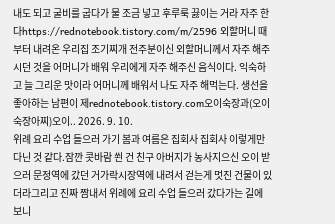내도 되고 굴비를 굽다가 물 조금 넣고 후루룩 끓이는 거라 자주 한다https://rednotebook.tistory.com/m/2596 외할머니 때부터 내려온 우리집 조기찌개 전주분이신 외할머니께서 자주 해주시던 것을 어머니가 배워 우리에게 자주 해주신 음식이다. 익숙하고 늘 그리운 맛이라 어머니께 배워서 나도 자주 해먹는다. 생선을 좋아하는 남편이 제rednotebook.tistory.com오이숙장과(오이숙장아찌)오이.. 2026. 9. 10.
위례 요리 수업 들으러 가기 봄과 여름은 집회사 집회사 이렇게만 다닌 것 같다.잠깐 콧바람 쐰 건 친구 아버지가 농사지으신 오이 받으러 문정역에 갔던 거가락시장역에 내려서 걷는게 멋진 건물이 있더라그리고 진짜 짬내서 위례에 요리 수업 들으러 갔다가는 길에 보니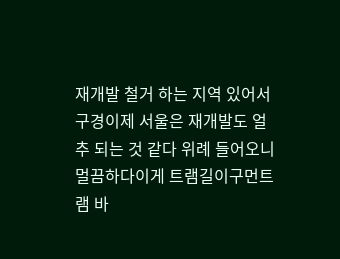재개발 철거 하는 지역 있어서 구경이제 서울은 재개발도 얼추 되는 것 같다 위례 들어오니 멀끔하다이게 트램길이구먼트램 바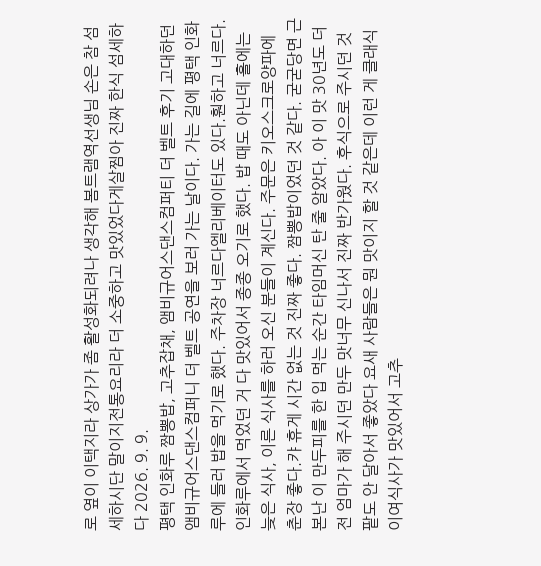로 옆이 이택지라 상가가 좀 활성화되려나 생각해 봄트램역선생님 손은 참 섬세하시단 말이지전통요리라 더 소중하고 맛있었다게살찜아 진짜 한식 섬세하다 2026. 9. 9.
평택 인화루 짬뽕밥, 고추잡채, 앰비규어스댄스컴퍼티 더 벨트 후기 고대하던 앰비규어스댄스컴퍼니 더 벨트 공연을 보러 가는 날이다. 가는 길에 평택 인화루에 들러 밥을 먹기로 했다. 주차장 너르다엘리베이터도 있다.훤하고 너르다. 인화루에서 먹었던 거 다 맛있어서 종종 오기로 했다. 밥 때도 아닌데 홀에는 늦은 식사, 이른 식사를 하러 오신 분들이 계신다. 주문은 키오스크로양파에 춘장 좋다.캬 휴게 시간 없는 것 진짜 좋다. 짬뽕밥이었던 것 같다. 굳굳당면 근본난 이 만두피를 한 입 먹는 순간 타임머신 탄 줄 알았다. 아 이 맛 30년도 더 전 엄마가 해 주시던 만두 맛너무 신나서 진짜 반가웠다. 후식으로 주시던 것팥도 안 달아서 좋았다 요새 사람들은 뭔 맛이지 할 것 같은데 이런 게 클래식이여식사가 맛있어서 고추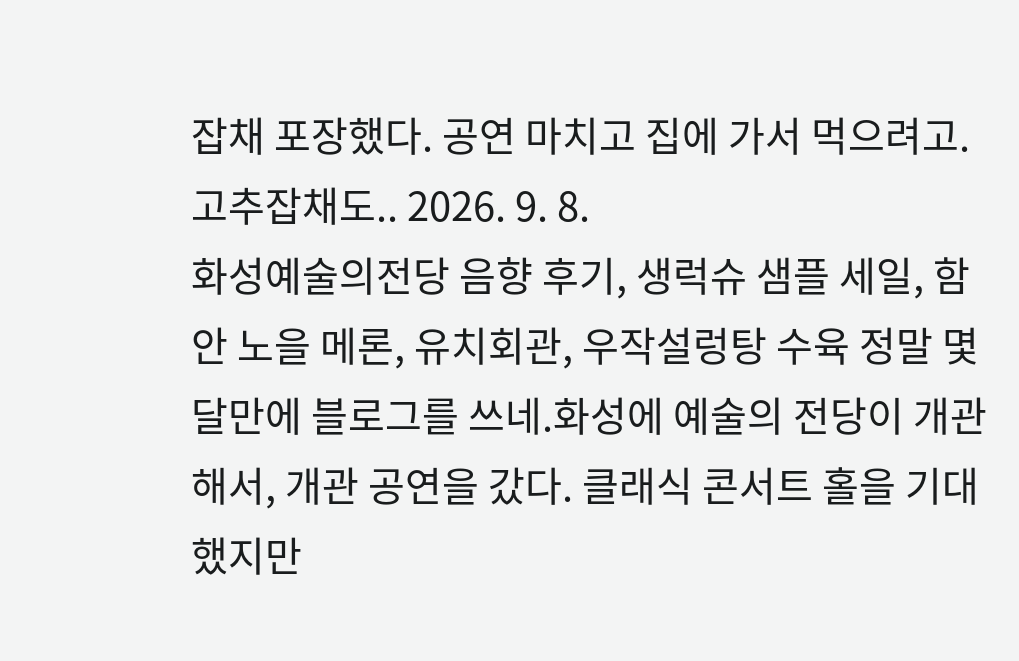잡채 포장했다. 공연 마치고 집에 가서 먹으려고. 고추잡채도.. 2026. 9. 8.
화성예술의전당 음향 후기, 생럭슈 샘플 세일, 함안 노을 메론, 유치회관, 우작설렁탕 수육 정말 몇 달만에 블로그를 쓰네.화성에 예술의 전당이 개관해서, 개관 공연을 갔다. 클래식 콘서트 홀을 기대했지만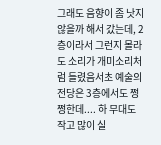그래도 음향이 좀 낫지 않을까 해서 갔는데, 2층이라서 그런지 몰라도 소리가 개미소리처럼 들렸음서초 예술의 전당은 3층에서도 쩡쩡한데.... 하 무대도 작고 많이 실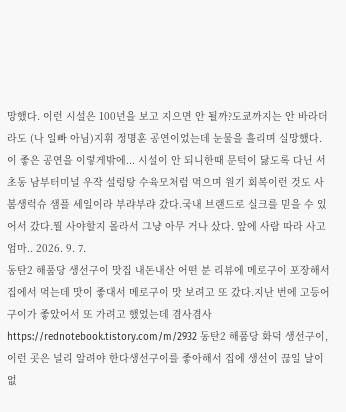망했다. 이런 시설은 100년을 보고 지으면 안 될까?도쿄까지는 안 바라더라도 (나 일빠 아님)지휘 정명훈 공연이었는데 눈물을 흘리며 실망했다. 이 좋은 공연을 이렇게밖에... 시설이 안 되니한때 문턱이 닳도록 다닌 서초동 남부터미널 우작 설렁탕 수육모처럼 먹으며 원기 회복이런 것도 사 봄생럭슈 샘플 세일이라 부랴부랴 갔다.국내 브랜드로 실크를 믿을 수 있어서 갔다.뭘 사야할지 몰라서 그냥 아무 거나 샀다. 앞에 사람 따라 사고엄마.. 2026. 9. 7.
동탄2 해품당 생선구이 맛집 내돈내산 어떤 분 리뷰에 메로구이 포장해서 집에서 먹는데 맛이 좋대서 메로구이 맛 보려고 또 갔다.지난 번에 고등어 구이가 좋았어서 또 가려고 했었는데 겸사겸사https://rednotebook.tistory.com/m/2932 동탄2 해품당 화덕 생선구이, 이런 곳은 널리 알려야 한다생선구이를 좋아해서 집에 생선이 끊일 날이 없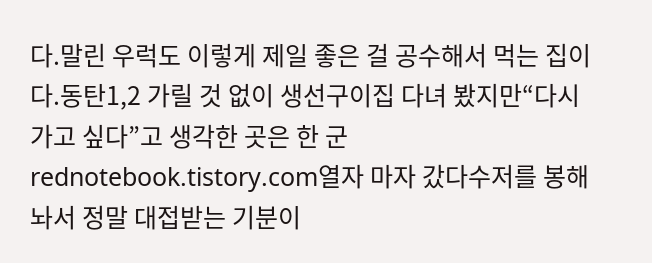다.말린 우럭도 이렇게 제일 좋은 걸 공수해서 먹는 집이다.동탄1,2 가릴 것 없이 생선구이집 다녀 봤지만“다시 가고 싶다”고 생각한 곳은 한 군rednotebook.tistory.com열자 마자 갔다수저를 봉해 놔서 정말 대접받는 기분이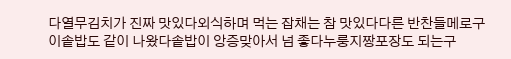다열무김치가 진짜 맛있다외식하며 먹는 잡채는 참 맛있다다른 반찬들메로구이솥밥도 같이 나왔다솥밥이 앙증맞아서 넘 좋다누룽지짱포장도 되는구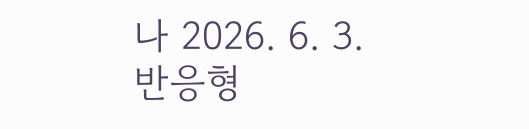나 2026. 6. 3.
반응형